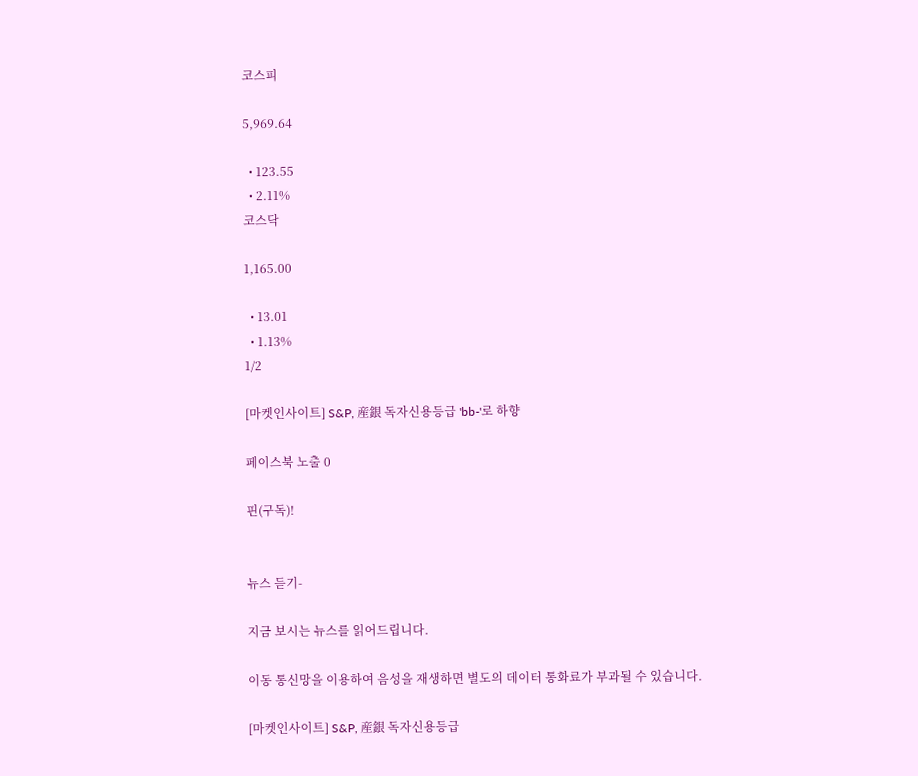코스피

5,969.64

  • 123.55
  • 2.11%
코스닥

1,165.00

  • 13.01
  • 1.13%
1/2

[마켓인사이트] S&P, 産銀 독자신용등급 'bb-'로 하향

페이스북 노출 0

핀(구독)!


뉴스 듣기-

지금 보시는 뉴스를 읽어드립니다.

이동 통신망을 이용하여 음성을 재생하면 별도의 데이터 통화료가 부과될 수 있습니다.

[마켓인사이트] S&P, 産銀 독자신용등급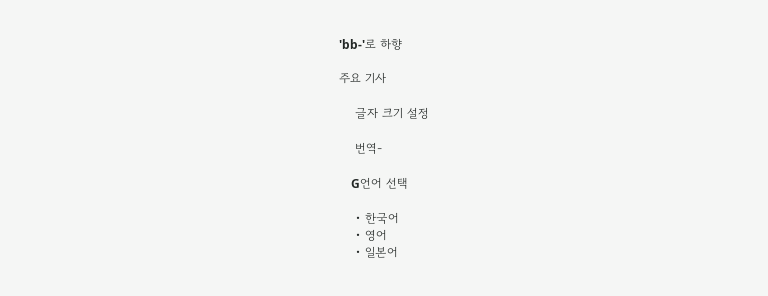'bb-'로 하향

주요 기사

    글자 크기 설정

    번역-

    G언어 선택

    • 한국어
    • 영어
    • 일본어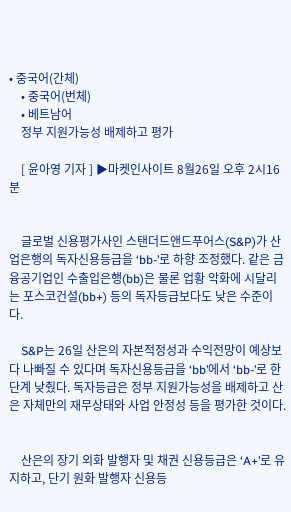• 중국어(간체)
    • 중국어(번체)
    • 베트남어
    정부 지원가능성 배제하고 평가

    [ 윤아영 기자 ] ▶마켓인사이트 8월26일 오후 2시16분


    글로벌 신용평가사인 스탠더드앤드푸어스(S&P)가 산업은행의 독자신용등급을 ‘bb-’로 하향 조정했다. 같은 금융공기업인 수출입은행(bb)은 물론 업황 악화에 시달리는 포스코건설(bb+) 등의 독자등급보다도 낮은 수준이다.

    S&P는 26일 산은의 자본적정성과 수익전망이 예상보다 나빠질 수 있다며 독자신용등급을 ‘bb’에서 ‘bb-’로 한 단계 낮췄다. 독자등급은 정부 지원가능성을 배제하고 산은 자체만의 재무상태와 사업 안정성 등을 평가한 것이다.


    산은의 장기 외화 발행자 및 채권 신용등급은 ‘A+’로 유지하고, 단기 원화 발행자 신용등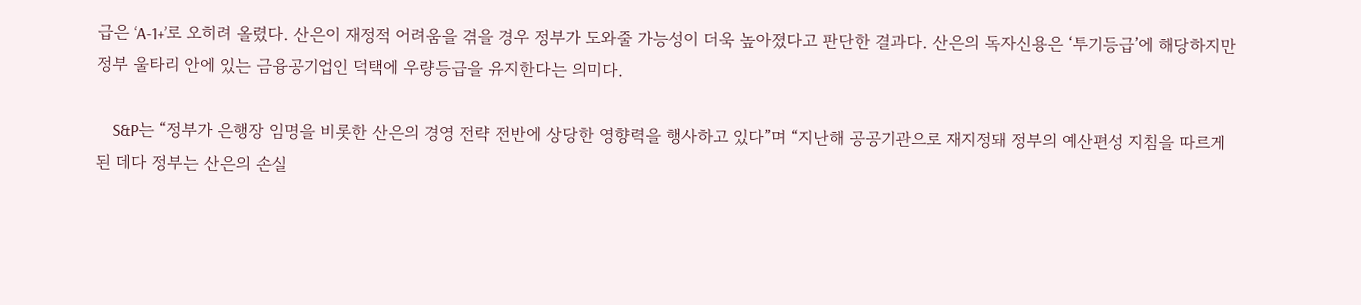급은 ‘A-1+’로 오히려 올렸다. 산은이 재정적 어려움을 겪을 경우 정부가 도와줄 가능성이 더욱 높아졌다고 판단한 결과다. 산은의 독자신용은 ‘투기등급’에 해당하지만 정부 울타리 안에 있는 금융공기업인 덕택에 우량등급을 유지한다는 의미다.

    S&P는 “정부가 은행장 임명을 비롯한 산은의 경영 전략 전반에 상당한 영향력을 행사하고 있다”며 “지난해 공공기관으로 재지정돼 정부의 예산편성 지침을 따르게 된 데다 정부는 산은의 손실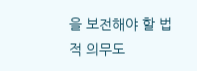을 보전해야 할 법적 의무도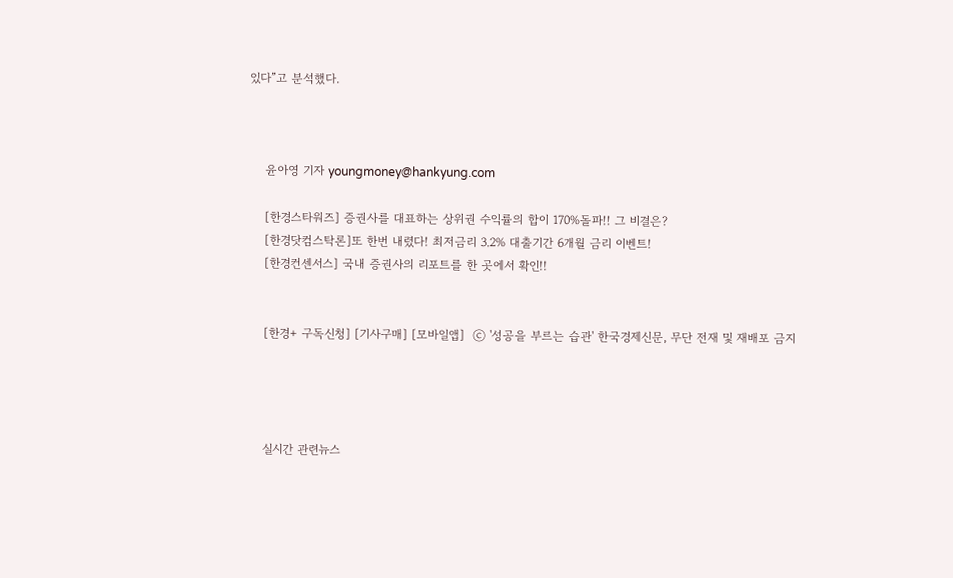있다”고 분석했다.



    윤아영 기자 youngmoney@hankyung.com

    [한경스타워즈] 증권사를 대표하는 상위권 수익률의 합이 170%돌파!! 그 비결은?
    [한경닷컴스탁론]또 한번 내렸다! 최저금리 3.2% 대출기간 6개월 금리 이벤트!
    [한경컨센서스] 국내 증권사의 리포트를 한 곳에서 확인!!


    [한경+ 구독신청] [기사구매] [모바일앱]  ⓒ '성공을 부르는 습관' 한국경제신문, 무단 전재 및 재배포 금지




    실시간 관련뉴스